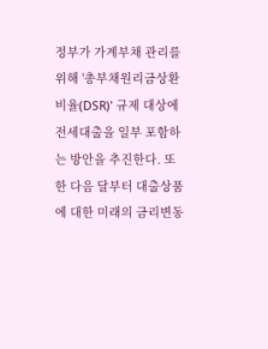정부가 가계부채 관리를 위해 '총부채원리금상환비율(DSR)' 규제 대상에 전세대출을 일부 포함하는 방안을 추진한다. 또한 다음 달부터 대출상품에 대한 미래의 금리변동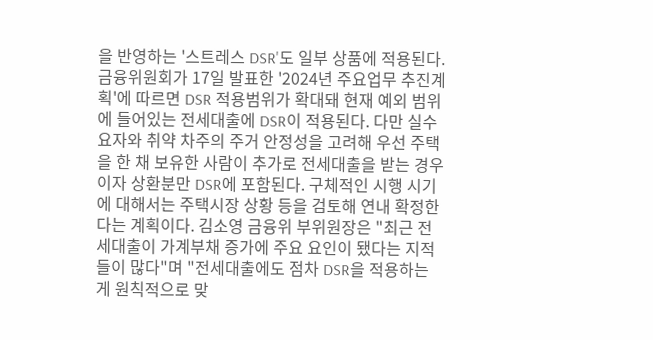을 반영하는 '스트레스 DSR'도 일부 상품에 적용된다. 금융위원회가 17일 발표한 '2024년 주요업무 추진계획'에 따르면 DSR 적용범위가 확대돼 현재 예외 범위에 들어있는 전세대출에 DSR이 적용된다. 다만 실수요자와 취약 차주의 주거 안정성을 고려해 우선 주택을 한 채 보유한 사람이 추가로 전세대출을 받는 경우 이자 상환분만 DSR에 포함된다. 구체적인 시행 시기에 대해서는 주택시장 상황 등을 검토해 연내 확정한다는 계획이다. 김소영 금융위 부위원장은 "최근 전세대출이 가계부채 증가에 주요 요인이 됐다는 지적들이 많다"며 "전세대출에도 점차 DSR을 적용하는 게 원칙적으로 맞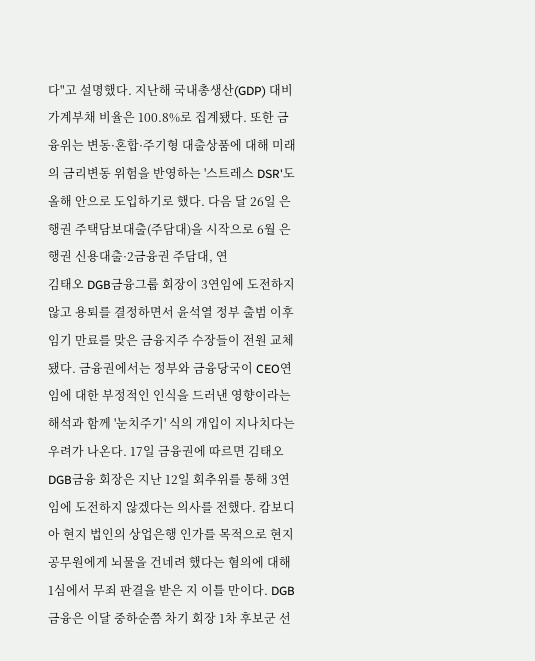다"고 설명했다. 지난해 국내총생산(GDP) 대비 가계부채 비율은 100.8%로 집계됐다. 또한 금융위는 변동·혼합·주기형 대출상품에 대해 미래의 금리변동 위험을 반영하는 '스트레스 DSR'도 올해 안으로 도입하기로 했다. 다음 달 26일 은행권 주택담보대출(주담대)을 시작으로 6월 은행권 신용대출·2금융권 주담대, 연
김태오 DGB금융그룹 회장이 3연임에 도전하지 않고 용퇴를 결정하면서 윤석열 정부 출범 이후 임기 만료를 맞은 금융지주 수장들이 전원 교체됐다. 금융권에서는 정부와 금융당국이 CEO연임에 대한 부정적인 인식을 드러낸 영향이라는 해석과 함께 '눈치주기' 식의 개입이 지나치다는 우려가 나온다. 17일 금융권에 따르면 김태오 DGB금융 회장은 지난 12일 회추위를 통해 3연임에 도전하지 않겠다는 의사를 전했다. 캄보디아 현지 법인의 상업은행 인가를 목적으로 현지 공무원에게 뇌물을 건네려 했다는 혐의에 대해 1심에서 무죄 판결을 받은 지 이틀 만이다. DGB금융은 이달 중하순쯤 차기 회장 1차 후보군 선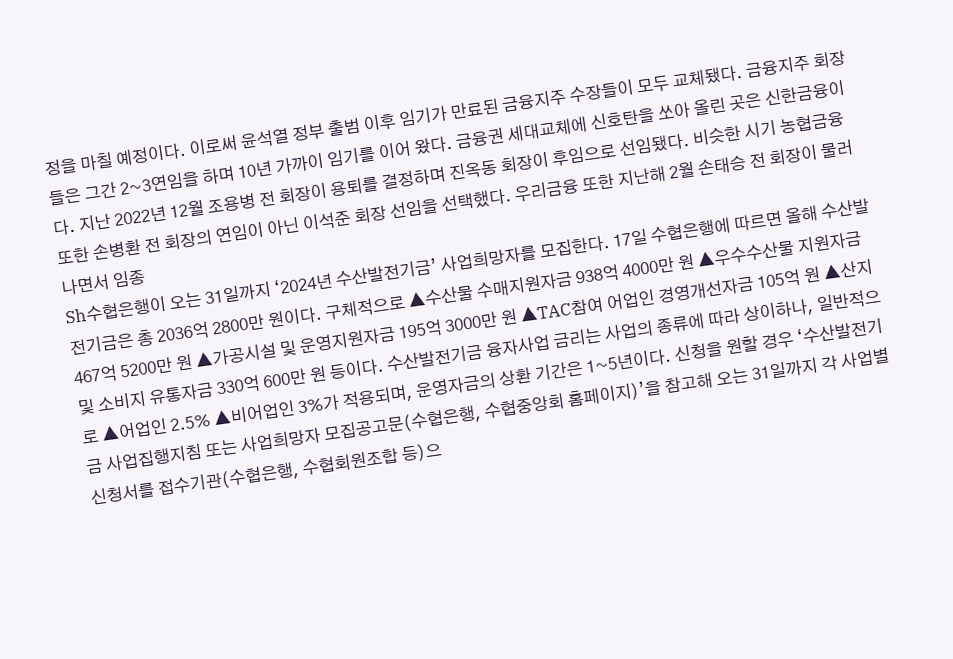정을 마칠 예정이다. 이로써 윤석열 정부 출범 이후 임기가 만료된 금융지주 수장들이 모두 교체됐다. 금융지주 회장들은 그간 2~3연임을 하며 10년 가까이 임기를 이어 왔다. 금융권 세대교체에 신호탄을 쏘아 올린 곳은 신한금융이다. 지난 2022년 12월 조용병 전 회장이 용퇴를 결정하며 진옥동 회장이 후임으로 선임됐다. 비슷한 시기 농협금융 또한 손병환 전 회장의 연임이 아닌 이석준 회장 선임을 선택했다. 우리금융 또한 지난해 2월 손태승 전 회장이 물러나면서 임종
Sh수협은행이 오는 31일까지 ‘2024년 수산발전기금’ 사업희망자를 모집한다. 17일 수협은행에 따르면 올해 수산발전기금은 총 2036억 2800만 원이다. 구체적으로 ▲수산물 수매지원자금 938억 4000만 원 ▲우수수산물 지원자금 467억 5200만 원 ▲가공시설 및 운영지원자금 195억 3000만 원 ▲TAC참여 어업인 경영개선자금 105억 원 ▲산지 및 소비지 유통자금 330억 600만 원 등이다. 수산발전기금 융자사업 금리는 사업의 종류에 따라 상이하나, 일반적으로 ▲어업인 2.5% ▲비어업인 3%가 적용되며, 운영자금의 상환 기간은 1~5년이다. 신청을 원할 경우 ‘수산발전기금 사업집행지침 또는 사업희망자 모집공고문(수협은행, 수협중앙회 홈페이지)’을 참고해 오는 31일까지 각 사업별 신청서를 접수기관(수협은행, 수협회원조합 등)으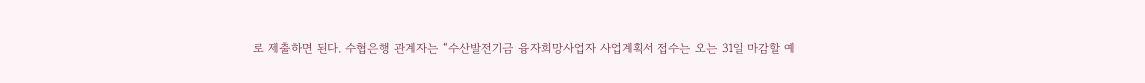로 제출하면 된다. 수협은행 관계자는 “수산발전기금 융자희망사업자 사업계획서 접수는 오는 31일 마감할 예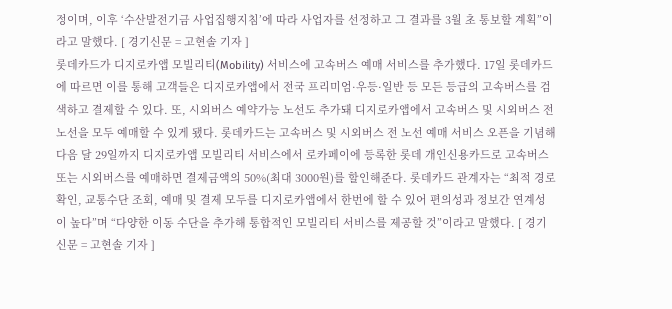정이며, 이후 ‘수산발전기금 사업집행지침’에 따라 사업자를 선정하고 그 결과를 3월 초 통보할 계획”이라고 말했다. [ 경기신문 = 고현솔 기자 ]
롯데카드가 디지로카앱 모빌리티(Mobility) 서비스에 고속버스 예매 서비스를 추가했다. 17일 롯데카드에 따르면 이를 통해 고객들은 디지로카앱에서 전국 프리미엄·우등·일반 등 모든 등급의 고속버스를 검색하고 결제할 수 있다. 또, 시외버스 예약가능 노선도 추가돼 디지로카앱에서 고속버스 및 시외버스 전 노선을 모두 예매할 수 있게 됐다. 롯데카드는 고속버스 및 시외버스 전 노선 예매 서비스 오픈을 기념해 다음 달 29일까지 디지로카앱 모빌리티 서비스에서 로카페이에 등록한 롯데 개인신용카드로 고속버스 또는 시외버스를 예매하면 결제금액의 50%(최대 3000원)를 할인해준다. 롯데카드 관계자는 “최적 경로 확인, 교통수단 조회, 예매 및 결제 모두를 디지로카앱에서 한번에 할 수 있어 편의성과 정보간 연계성이 높다”며 “다양한 이동 수단을 추가해 통합적인 모빌리티 서비스를 제공할 것”이라고 말했다. [ 경기신문 = 고현솔 기자 ]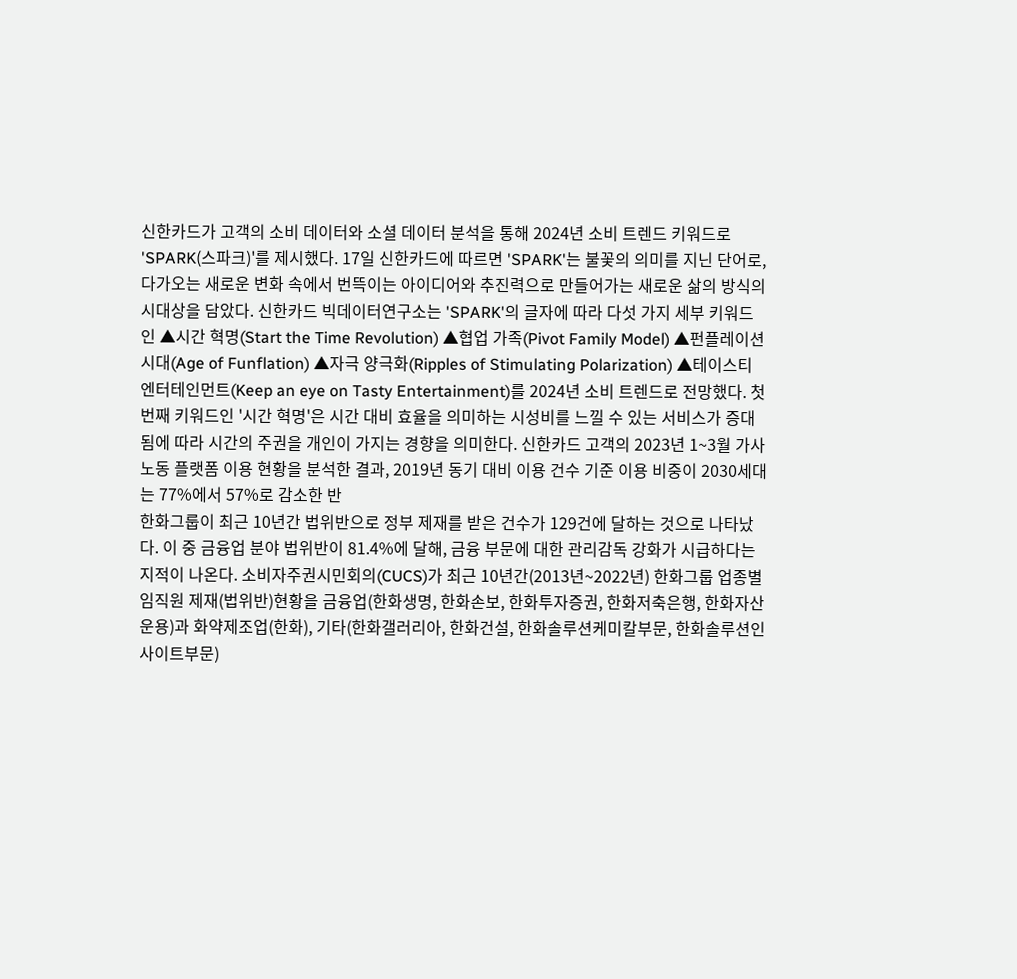신한카드가 고객의 소비 데이터와 소셜 데이터 분석을 통해 2024년 소비 트렌드 키워드로 'SPARK(스파크)'를 제시했다. 17일 신한카드에 따르면 'SPARK'는 불꽃의 의미를 지닌 단어로, 다가오는 새로운 변화 속에서 번뜩이는 아이디어와 추진력으로 만들어가는 새로운 삶의 방식의 시대상을 담았다. 신한카드 빅데이터연구소는 'SPARK'의 글자에 따라 다섯 가지 세부 키워드인 ▲시간 혁명(Start the Time Revolution) ▲협업 가족(Pivot Family Model) ▲펀플레이션 시대(Age of Funflation) ▲자극 양극화(Ripples of Stimulating Polarization) ▲테이스티 엔터테인먼트(Keep an eye on Tasty Entertainment)를 2024년 소비 트렌드로 전망했다. 첫 번째 키워드인 '시간 혁명'은 시간 대비 효율을 의미하는 시성비를 느낄 수 있는 서비스가 증대됨에 따라 시간의 주권을 개인이 가지는 경향을 의미한다. 신한카드 고객의 2023년 1~3월 가사노동 플랫폼 이용 현황을 분석한 결과, 2019년 동기 대비 이용 건수 기준 이용 비중이 2030세대는 77%에서 57%로 감소한 반
한화그룹이 최근 10년간 법위반으로 정부 제재를 받은 건수가 129건에 달하는 것으로 나타났다. 이 중 금융업 분야 법위반이 81.4%에 달해, 금융 부문에 대한 관리감독 강화가 시급하다는 지적이 나온다. 소비자주권시민회의(CUCS)가 최근 10년간(2013년~2022년) 한화그룹 업종별 임직원 제재(법위반)현황을 금융업(한화생명, 한화손보, 한화투자증권, 한화저축은행, 한화자산운용)과 화약제조업(한화), 기타(한화갤러리아, 한화건설, 한화솔루션케미칼부문, 한화솔루션인사이트부문)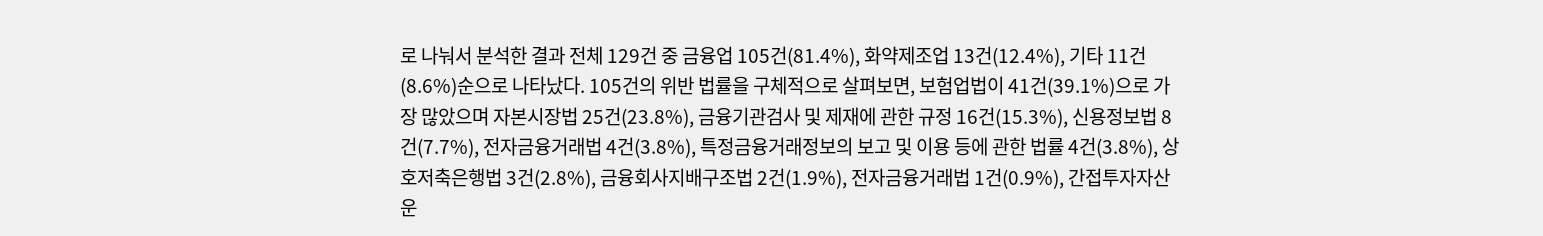로 나눠서 분석한 결과 전체 129건 중 금융업 105건(81.4%), 화약제조업 13건(12.4%), 기타 11건 (8.6%)순으로 나타났다. 105건의 위반 법률을 구체적으로 살펴보면, 보험업법이 41건(39.1%)으로 가장 많았으며 자본시장법 25건(23.8%), 금융기관검사 및 제재에 관한 규정 16건(15.3%), 신용정보법 8건(7.7%), 전자금융거래법 4건(3.8%), 특정금융거래정보의 보고 및 이용 등에 관한 법률 4건(3.8%), 상호저축은행법 3건(2.8%), 금융회사지배구조법 2건(1.9%), 전자금융거래법 1건(0.9%), 간접투자자산운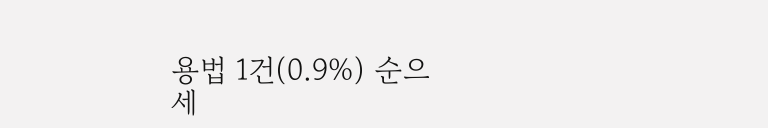용법 1건(0.9%) 순으
세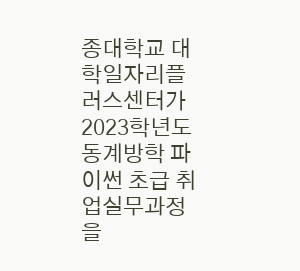종대학교 대학일자리플러스센터가 2023학년도 동계방학 파이썬 초급 취업실무과정을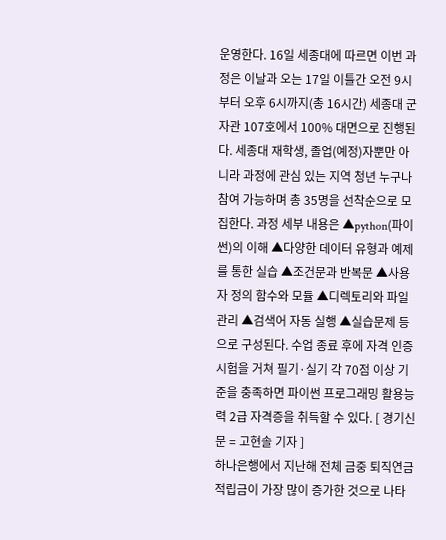운영한다. 16일 세종대에 따르면 이번 과정은 이날과 오는 17일 이틀간 오전 9시부터 오후 6시까지(총 16시간) 세종대 군자관 107호에서 100% 대면으로 진행된다. 세종대 재학생, 졸업(예정)자뿐만 아니라 과정에 관심 있는 지역 청년 누구나 참여 가능하며 총 35명을 선착순으로 모집한다. 과정 세부 내용은 ▲python(파이썬)의 이해 ▲다양한 데이터 유형과 예제를 통한 실습 ▲조건문과 반복문 ▲사용자 정의 함수와 모듈 ▲디렉토리와 파일 관리 ▲검색어 자동 실행 ▲실습문제 등으로 구성된다. 수업 종료 후에 자격 인증 시험을 거쳐 필기·실기 각 70점 이상 기준을 충족하면 파이썬 프로그래밍 활용능력 2급 자격증을 취득할 수 있다. [ 경기신문 = 고현솔 기자 ]
하나은행에서 지난해 전체 금중 퇴직연금 적립금이 가장 많이 증가한 것으로 나타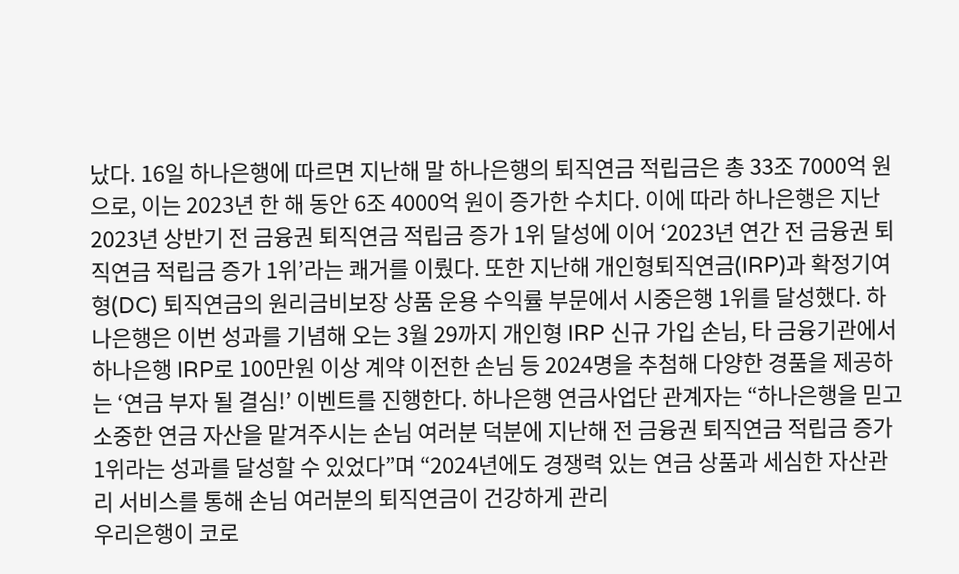났다. 16일 하나은행에 따르면 지난해 말 하나은행의 퇴직연금 적립금은 총 33조 7000억 원으로, 이는 2023년 한 해 동안 6조 4000억 원이 증가한 수치다. 이에 따라 하나은행은 지난 2023년 상반기 전 금융권 퇴직연금 적립금 증가 1위 달성에 이어 ‘2023년 연간 전 금융권 퇴직연금 적립금 증가 1위’라는 쾌거를 이뤘다. 또한 지난해 개인형퇴직연금(IRP)과 확정기여형(DC) 퇴직연금의 원리금비보장 상품 운용 수익률 부문에서 시중은행 1위를 달성했다. 하나은행은 이번 성과를 기념해 오는 3월 29까지 개인형 IRP 신규 가입 손님, 타 금융기관에서 하나은행 IRP로 100만원 이상 계약 이전한 손님 등 2024명을 추첨해 다양한 경품을 제공하는 ‘연금 부자 될 결심!’ 이벤트를 진행한다. 하나은행 연금사업단 관계자는 “하나은행을 믿고 소중한 연금 자산을 맡겨주시는 손님 여러분 덕분에 지난해 전 금융권 퇴직연금 적립금 증가 1위라는 성과를 달성할 수 있었다”며 “2024년에도 경쟁력 있는 연금 상품과 세심한 자산관리 서비스를 통해 손님 여러분의 퇴직연금이 건강하게 관리
우리은행이 코로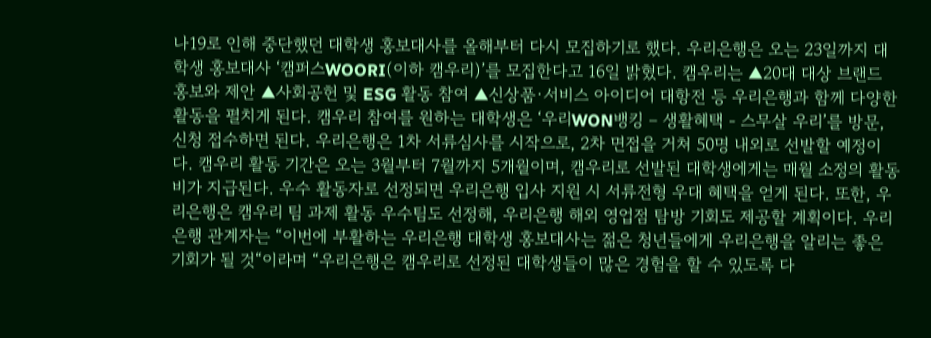나19로 인해 중단했던 대학생 홍보대사를 올해부터 다시 모집하기로 했다. 우리은행은 오는 23일까지 대학생 홍보대사 ‘캠퍼스WOORI(이하 캠우리)’를 모집한다고 16일 밝혔다. 캠우리는 ▲20대 대상 브랜드 홍보와 제안 ▲사회공헌 및 ESG 활동 참여 ▲신상품·서비스 아이디어 대항전 등 우리은행과 함께 다양한 활동을 펼치게 된다. 캠우리 참여를 원하는 대학생은 ‘우리WON뱅킹 – 생활혜택 - 스무살 우리’를 방문, 신청 접수하면 된다. 우리은행은 1차 서류심사를 시작으로, 2차 면접을 거쳐 50명 내외로 선발할 예정이다. 캠우리 활동 기간은 오는 3월부터 7월까지 5개월이며, 캠우리로 선발된 대학생에게는 매월 소정의 활동비가 지급된다. 우수 활동자로 선정되면 우리은행 입사 지원 시 서류전형 우대 혜택을 얻게 된다. 또한, 우리은행은 캠우리 팀 과제 활동 우수팀도 선정해, 우리은행 해외 영업점 탐방 기회도 제공할 계획이다. 우리은행 관계자는 “이번에 부활하는 우리은행 대학생 홍보대사는 젊은 청년들에게 우리은행을 알리는 좋은 기회가 될 것“이라며 “우리은행은 캠우리로 선정된 대학생들이 많은 경험을 할 수 있도록 다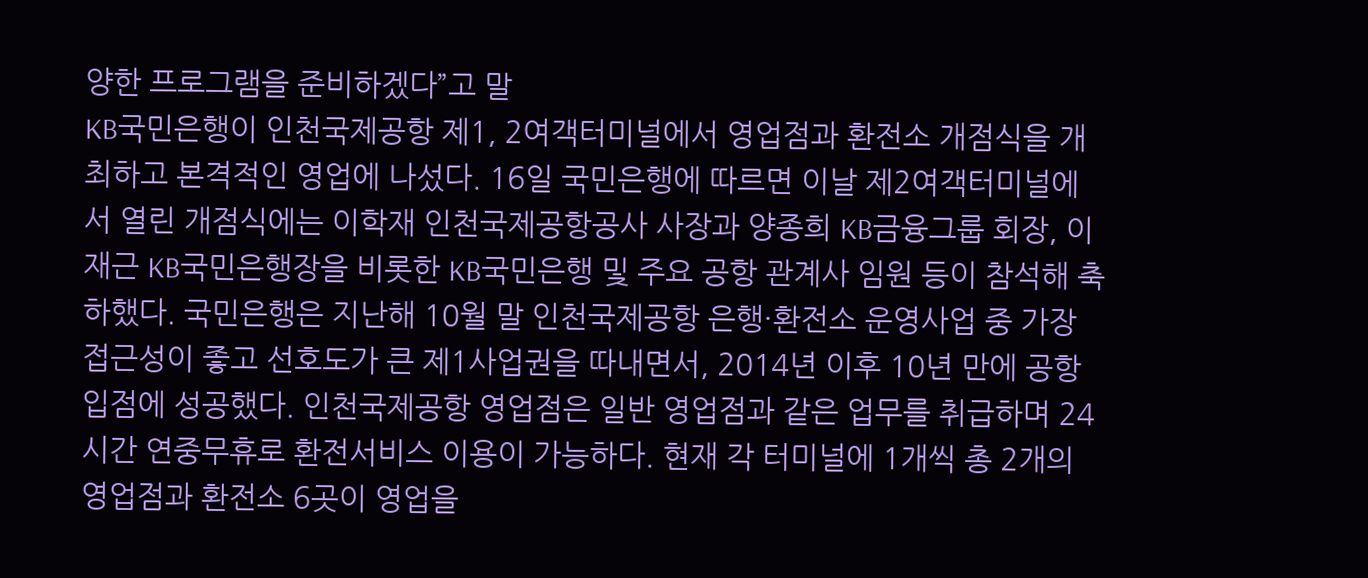양한 프로그램을 준비하겠다”고 말
KB국민은행이 인천국제공항 제1, 2여객터미널에서 영업점과 환전소 개점식을 개최하고 본격적인 영업에 나섰다. 16일 국민은행에 따르면 이날 제2여객터미널에서 열린 개점식에는 이학재 인천국제공항공사 사장과 양종희 KB금융그룹 회장, 이재근 KB국민은행장을 비롯한 KB국민은행 및 주요 공항 관계사 임원 등이 참석해 축하했다. 국민은행은 지난해 10월 말 인천국제공항 은행·환전소 운영사업 중 가장 접근성이 좋고 선호도가 큰 제1사업권을 따내면서, 2014년 이후 10년 만에 공항 입점에 성공했다. 인천국제공항 영업점은 일반 영업점과 같은 업무를 취급하며 24시간 연중무휴로 환전서비스 이용이 가능하다. 현재 각 터미널에 1개씩 총 2개의 영업점과 환전소 6곳이 영업을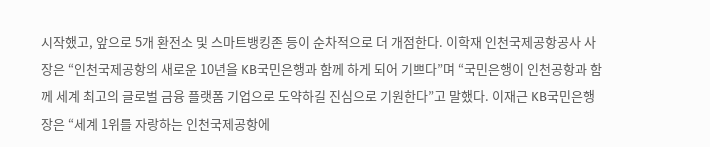시작했고, 앞으로 5개 환전소 및 스마트뱅킹존 등이 순차적으로 더 개점한다. 이학재 인천국제공항공사 사장은 “인천국제공항의 새로운 10년을 KB국민은행과 함께 하게 되어 기쁘다”며 “국민은행이 인천공항과 함께 세계 최고의 글로벌 금융 플랫폼 기업으로 도약하길 진심으로 기원한다”고 말했다. 이재근 KB국민은행장은 “세계 1위를 자랑하는 인천국제공항에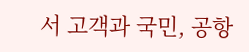서 고객과 국민, 공항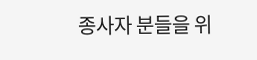종사자 분들을 위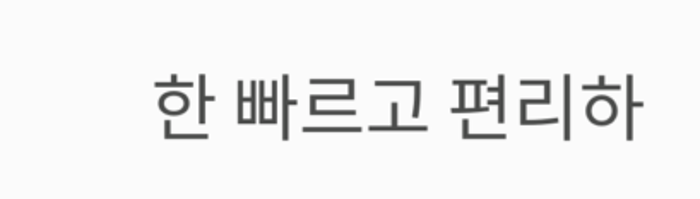한 빠르고 편리하